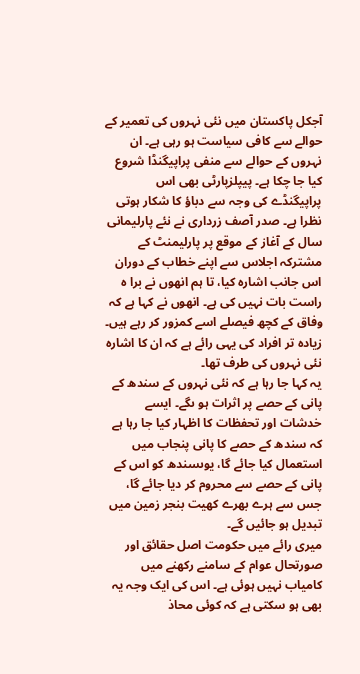آجکل پاکستان میں نئی نہروں کی تعمیر کے حوالے سے کافی سیاست ہو رہی ہے۔ ان نہروں کے حوالے سے منفی پراپیگنڈا شروع کیا جا چکا ہے۔ پیپلزپارٹی بھی اس پراپیگنڈے کی وجہ سے دباؤ کا شکار ہوتی نظرا ہے۔ صدر آصف زرداری نے نئے پارلیمانی سال کے آغاز کے موقع پر پارلیمنٹ کے مشترکہ اجلاس سے اپنے خطاب کے دوران اس جانب اشارہ کیا، تا ہم انھوں نے برا ہ راست بات نہیں کی ہے۔ انھوں نے کہا ہے کہ وفاق کے کچھ فیصلے اسے کمزور کر رہے ہیں۔ زیادہ تر افراد کی یہی رائے ہے کہ ان کا اشارہ نئی نہروں کی طرف تھا۔
یہ کہا جا رہا ہے کہ نئی نہروں کے سندھ کے پانی کے حصے پر اثرات ہو ںگے۔ ایسے خدشات اور تحفظات کا اظہار کیا جا رہا ہے کہ سندھ کے حصے کا پانی پنجاب میں استعمال کیا جائے گا، یوںسندھ کو اس کے پانی کے حصے سے محروم کر دیا جائے گا، جس سے ہرے بھرے کھیت بنجر زمین میں تبدیل ہو جائیں گے۔
میری رائے میں حکومت اصل حقائق اور صورتحال عوام کے سامنے رکھنے میں کامیاب نہیں ہوئی ہے۔ اس کی ایک وجہ یہ بھی ہو سکتی ہے کہ کوئی محاذ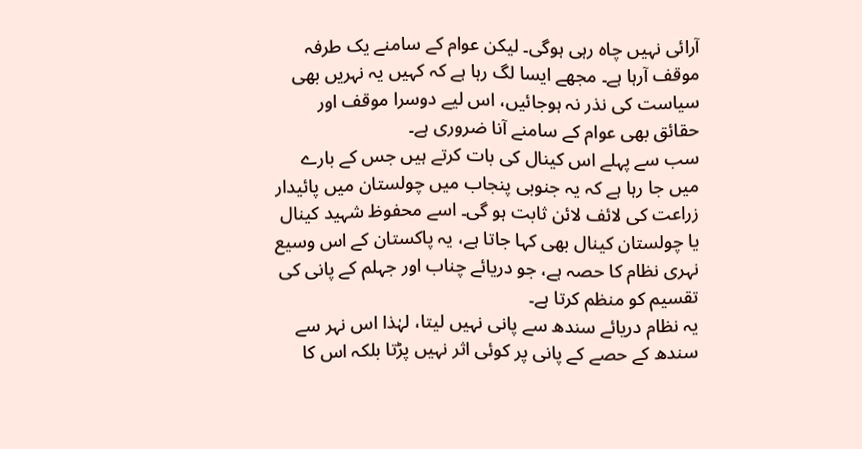آرائی نہیں چاہ رہی ہوگی۔ لیکن عوام کے سامنے یک طرفہ موقف آرہا ہے۔ مجھے ایسا لگ رہا ہے کہ کہیں یہ نہریں بھی سیاست کی نذر نہ ہوجائیں، اس لیے دوسرا موقف اور حقائق بھی عوام کے سامنے آنا ضروری ہے۔
سب سے پہلے اس کینال کی بات کرتے ہیں جس کے بارے میں جا رہا ہے کہ یہ جنوبی پنجاب میں چولستان میں پائیدار زراعت کی لائف لائن ثابت ہو گی۔ اسے محفوظ شہید کینال یا چولستان کینال بھی کہا جاتا ہے، یہ پاکستان کے اس وسیع نہری نظام کا حصہ ہے، جو دریائے چناب اور جہلم کے پانی کی تقسیم کو منظم کرتا ہے۔
یہ نظام دریائے سندھ سے پانی نہیں لیتا، لہٰذا اس نہر سے سندھ کے حصے کے پانی پر کوئی اثر نہیں پڑتا بلکہ اس کا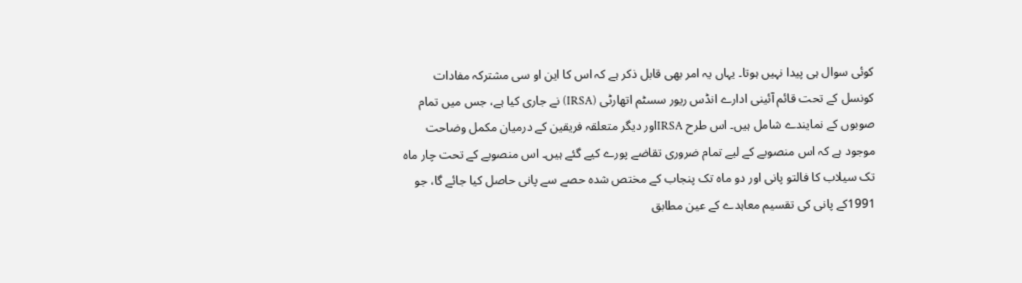کوئی سوال ہی پیدا نہیں ہوتا۔ یہاں یہ امر بھی قابل ذکر ہے کہ اس کا این او سی مشترکہ مفادات کونسل کے تحت قائم آئینی ادارے انڈس ریور سسٹم اتھارٹی (IRSA) نے جاری کیا ہے، جس میں تمام صوبوں کے نمایندے شامل ہیں۔ اس طرح IRSAاور دیگر متعلقہ فریقین کے درمیان مکمل وضاحت موجود ہے کہ اس منصوبے کے لیے تمام ضروری تقاضے پورے کیے گئے ہیں۔ اس منصوبے کے تحت چار ماہ تک سیلاب کا فالتو پانی اور دو ماہ تک پنجاب کے مختص شدہ حصے سے پانی حاصل کیا جائے گا، جو 1991کے پانی کی تقسیم معاہدے کے عین مطابق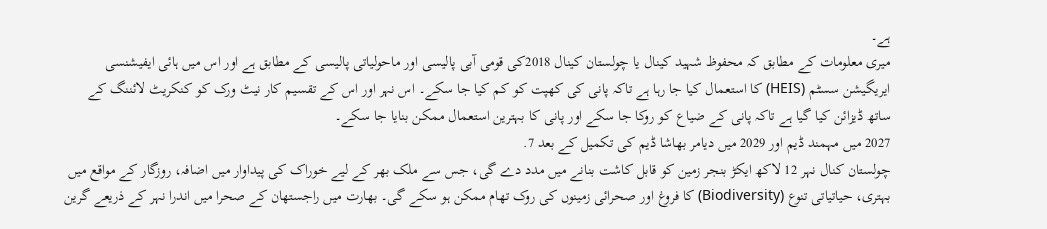ہے۔
میری معلومات کے مطابق کہ محفوظ شہید کینال یا چولستان کینال 2018کی قومی آبی پالیسی اور ماحولیاتی پالیسی کے مطابق ہے اور اس میں ہائی ایفیشنسی ایریگیشن سسٹم (HEIS) کا استعمال کیا جا رہا ہے تاکہ پانی کی کھپت کو کم کیا جا سکے۔ اس نہر اور اس کے تقسیم کار نیٹ ورک کو کنکریٹ لائننگ کے ساتھ ڈیزائن کیا گیا ہے تاکہ پانی کے ضیاع کو روکا جا سکے اور پانی کا بہترین استعمال ممکن بنایا جا سکے۔
2027 میں مہمند ڈیم اور 2029 میں دیامر بھاشا ڈیم کی تکمیل کے بعد 7.
چولستان کنال نہر 12 لاکھ ایکڑ بنجر زمین کو قابل کاشت بنانے میں مدد دے گی، جس سے ملک بھر کے لیے خوراک کی پیداوار میں اضافہ، روزگار کے مواقع میں بہتری، حیاتیاتی تنوع (Biodiversity) کا فروغ اور صحرائی زمینوں کی روک تھام ممکن ہو سکے گی۔ بھارت میں راجستھان کے صحرا میں اندرا نہر کے ذریعے گرین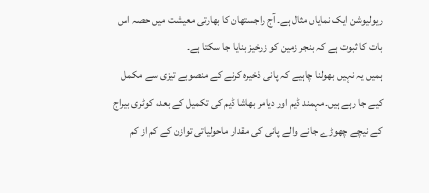ریولیوشن ایک نمایاں مثال ہے۔ آج راجستھان کا بھارتی معیشت میں حصہ اس بات کا ثبوت ہے کہ بنجر زمین کو زرخیز بنایا جا سکتا ہے۔
ہمیں یہ نہیں بھولنا چاہیے کہ پانی ذخیرہ کرنے کے منصوبے تیزی سے مکمل کیے جا رہے ہیں۔مہمند ڈیم اور دیامر بھاشا ڈیم کی تکمیل کے بعد، کوٹری بیراج کے نیچے چھوڑے جانے والے پانی کی مقدار ماحولیاتی توازن کے کم از کم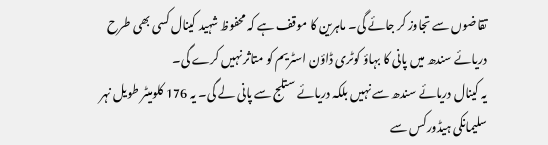تقاضوں سے تجاوز کر جائے گی۔ ماہرین کا موقف ہے کہ محفوظ شہید کینال کسی بھی طرح دریائے سندھ میں پانی کا بہاؤ کوٹری ڈاؤن اسٹریم کو متاثر نہیں کرے گی۔
یہ کینال دریائے سندھ سے نہیں بلکہ دریائے ستلج سے پانی لے گی۔ یہ 176 کلومیٹر طویل نہر سلیمانکی ہیڈورکس سے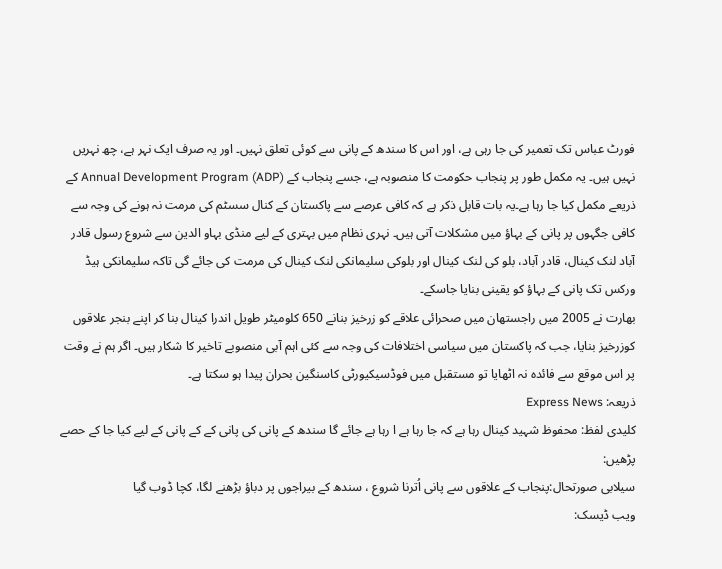فورٹ عباس تک تعمیر کی جا رہی ہے، اور اس کا سندھ کے پانی سے کوئی تعلق نہیں۔ اور یہ صرف ایک نہر ہے، چھ نہریں نہیں ہیں۔ یہ مکمل طور پر پنجاب حکومت کا منصوبہ ہے، جسے پنجاب کے Annual Development Program (ADP) کے ذریعے مکمل کیا جا رہا ہے۔یہ بات قابل ذکر ہے کہ کافی عرصے سے پاکستان کے کنال سسٹم کی مرمت نہ ہونے کی وجہ سے کافی جگہوں پر پانی کے بہاؤ میں مشکلات آتی ہیں۔ نہری نظام میں بہتری کے لیے منڈی بہاو الدین سے شروع رسول قادر آباد لنک کینال، قادر آباد، بلو کی لنک کینال اور بلوکی سلیمانکی لنک کینال کی مرمت کی جائے گی تاکہ سلیمانکی ہیڈ ورکس تک پانی کے بہاؤ کو یقینی بنایا جاسکے۔
بھارت نے 2005 میں راجستھان میں صحرائی علاقے کو زرخیز بنانے 650 کلومیٹر طویل اندرا کینال بنا کر اپنے بنجر علاقوں کوزرخیز بنایا، جب کہ پاکستان میں سیاسی اختلافات کی وجہ سے کئی اہم آبی منصوبے تاخیر کا شکار ہیں۔ اگر ہم نے وقت پر اس موقع سے فائدہ نہ اٹھایا تو مستقبل میں فوڈسیکیورٹی کاسنگین بحران پیدا ہو سکتا ہے۔
ذریعہ: Express News
کلیدی لفظ: محفوظ شہید کینال رہا ہے کہ جا رہا ہے ا رہا ہے جائے گا سندھ کے پانی کی پانی کے کے پانی کے لیے کیا جا کے حصے
پڑھیں:
سیلابی صورتحال:پنجاب کے علاقوں سے پانی اُترنا شروع ، سندھ کے بیراجوں پر دباؤ بڑھنے لگا، کچا ڈوب گیا
ویب ڈیسک: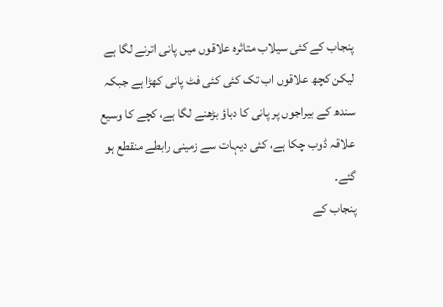پنجاب کے کئی سیلاب متاثرہ علاقوں میں پانی اترنے لگا ہے لیکن کچھ علاقوں اب تک کئی کئی فٹ پانی کھڑا ہے جبکہ سندھ کے بیراجوں پر پانی کا دباؤ بڑھنے لگا ہے، کچے کا وسیع علاقہ ڈوب چکا ہے، کئی دیہات سے زمینی رابطے منقطع ہو گئے۔
پنجاب کے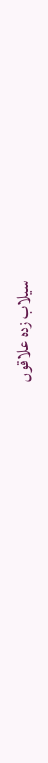سیلاب زدہ علاقوں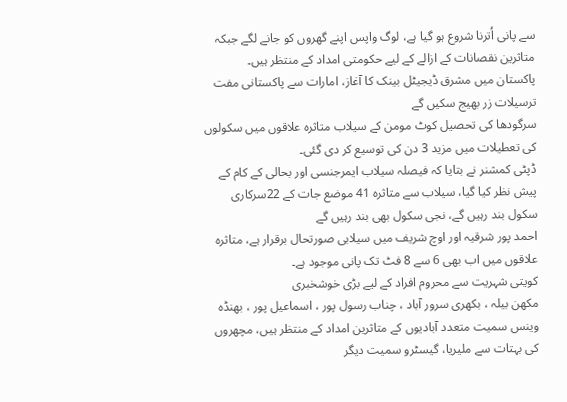سے پانی اُترنا شروع ہو گیا ہے، لوگ واپس اپنے گھروں کو جانے لگے جبکہ متاثرین نقصانات کے ازالے کے لیے حکومتی امداد کے منتظر ہیں۔
پاکستان میں مشرق ڈیجیٹل بینک کا آغاز، امارات سے پاکستانی مفت ترسیلات زر بھیج سکیں گے
سرگودھا کی تحصیل کوٹ مومن کے سیلاب متاثرہ علاقوں میں سکولوں کی تعطیلات میں مزید 3 دن کی توسیع کر دی گئی۔
ڈپٹی کمشنر نے بتایا کہ فیصلہ سیلاب ایمرجنسی اور بحالی کے کام کے پیش نظر کیا گیا، سیلاب سے متاثرہ 41 موضع جات کے 22سرکاری سکول بند رہیں گے، نجی سکول بھی بند رہیں گے
احمد پور شرقیہ اور اوچ شریف میں سیلابی صورتحال برقرار ہے، متاثرہ علاقوں میں اب بھی 6 سے 8 فٹ تک پانی موجود ہے۔
کویتی شہریت سے محروم افراد کے لیے بڑی خوشخبری
مکھن بیلہ ، بکھری سرور آباد ، چناب رسول پور ، اسماعیل پور ، بھنڈہ وینس سمیت متعدد آبادیوں کے متاثرین امداد کے منتظر ہیں، مچھروں کی بہتات سے ملیریا، گیسٹرو سمیت دیگر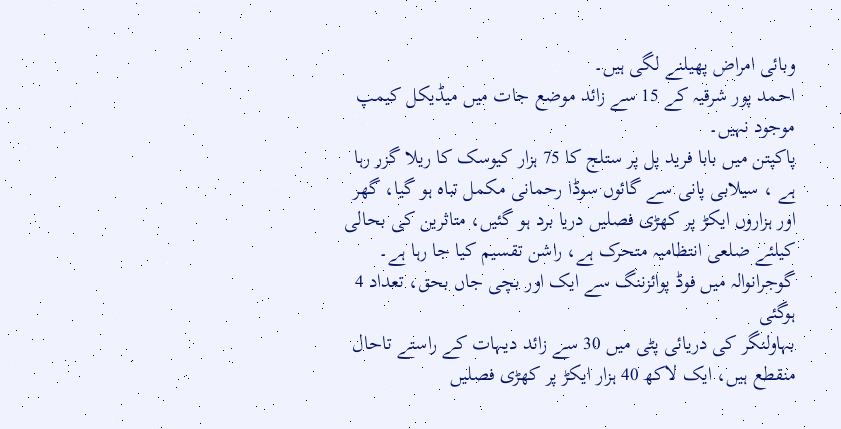وبائی امراض پھیلنے لگی ہیں۔
احمد پور شرقیہ کے 15 سے زائد موضع جات میں میڈیکل کیمپ موجود نہیں۔
پاکپتن میں بابا فرید پل پر ستلج کا 75 ہزار کیوسک کا ریلا گزر رہا ہے ، سیلابی پانی سے گائوں سوڈا رحمانی مکمل تباہ ہو گیا، گھر اور ہزاروں ایکڑ پر کھڑی فصلیں دریا برد ہو گئیں، متاثرین کی بحالی کیلئے ضلعی انتظامیہ متحرک ہے، راشن تقسیم کیا جا رہا ہے۔
گوجرانوالہ میں فوڈ پوائزننگ سے ایک اور بچی جاں بحق، تعداد 4 ہوگئی
بہاولنگر کی دریائی پٹی میں 30 سے زائد دیہات کے راستے تاحال منقطع ہیں، ایک لاکھ 40 ہزار ایکڑ پر کھڑی فصلیں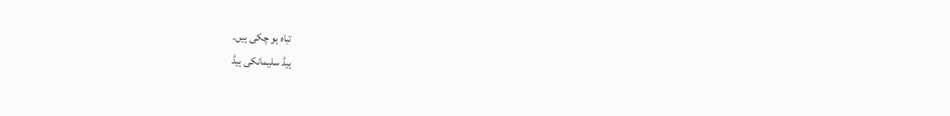تباہ ہو چکی ہیں۔
ہیڈ سلیمانکی ہیڈ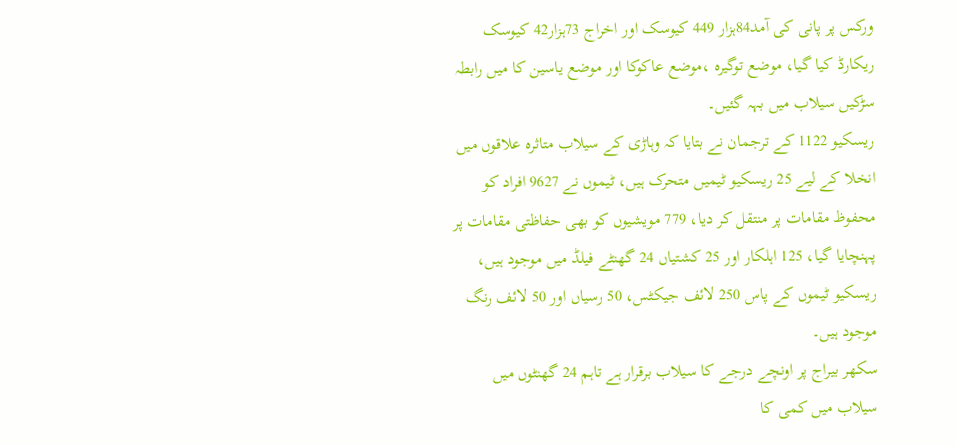ورکس پر پانی کی آمد84ہزار 449 کیوسک اور اخراج 73ہزار42 کیوسک ریکارڈ کیا گیا، موضع توگیرہ ،موضع عاکوکا اور موضع یاسین کا میں رابطہ سڑکیں سیلاب میں بہہ گئیں۔
ریسکیو 1122 کے ترجمان نے بتایا کہ وہاڑی کے سیلاب متاثرہ علاقوں میں انخلا کے لیے 25 ریسکیو ٹیمیں متحرک ہیں، ٹیموں نے 9627 افراد کو محفوظ مقامات پر منتقل کر دیا، 779 مویشیوں کو بھی حفاظتی مقامات پر پہنچایا گیا، 125 اہلکار اور 25 کشتیاں 24 گھنٹے فیلڈ میں موجود ہیں، ریسکیو ٹیموں کے پاس 250 لائف جیکٹس، 50 رسیاں اور 50 لائف رنگ موجود ہیں۔
سکھر بیراج پر اونچے درجے کا سیلاب برقرار ہے تاہم 24 گھنٹوں میں سیلاب میں کمی کا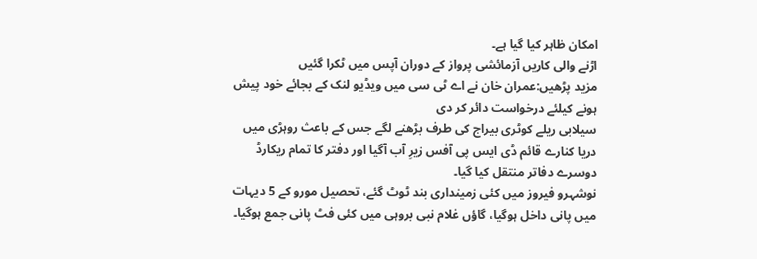امکان ظاہر کیا گیا ہے۔
اڑنے والی کاریں آزمائشی پرواز کے دوران آپس میں ٹکرا گئیں
مزید پڑھیں:عمران خان نے اے ٹی سی میں ویڈیو لنک کے بجائے خود پیش ہونے کیلئے درخواست دائر کر دی
سیلابی ریلے کوٹری بیراج کی طرف بڑھنے لگے جس کے باعث روہڑی میں دریا کنارے قائم ڈی ایس پی آفس زیرِ آب آگیا اور دفتر کا تمام ریکارڈ دوسرے دفاتر منتقل کیا گیا۔
نوشہرو فیروز میں کئی زمینداری بند ٹوٹ گئے، تحصیل مورو کے 5 دیہات میں پانی داخل ہوگیا، گاؤں غلام نبی بروہی میں کئی فٹ پانی جمع ہوگیا۔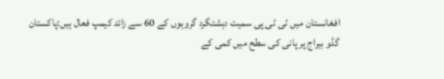افغانستان میں ٹی ٹی پی سمیت دہشتگرد گروہوں کے 60 سے زائد کیمپ فعال ہیں:پاکستان
گڈو بیراج پر پانی کی سطح میں کمی کے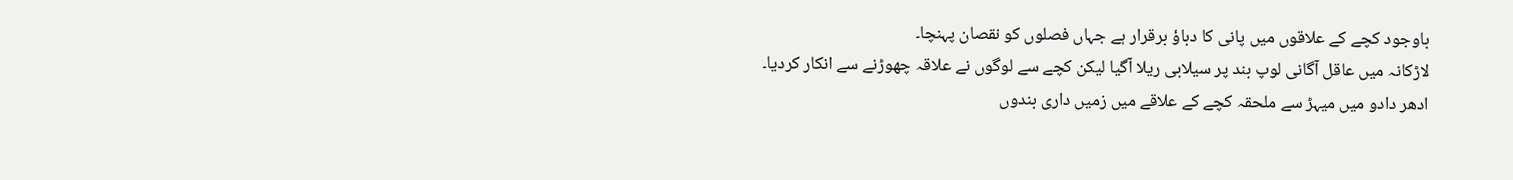باوجود کچے کے علاقوں میں پانی کا دباؤ برقرار ہے جہاں فصلوں کو نقصان پہنچا۔
لاڑکانہ میں عاقل آگانی لوپ بند پر سیلابی ریلا آگیا لیکن کچے سے لوگوں نے علاقہ چھوڑنے سے انکار کردیا۔
ادھر دادو میں میہڑ سے ملحقہ کچے کے علاقے میں زمیں داری بندوں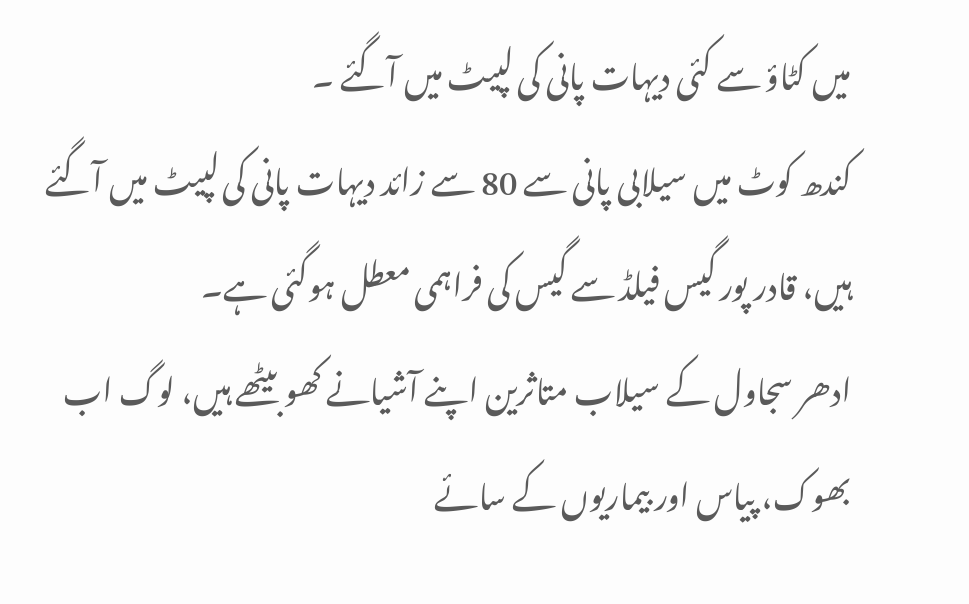میں کٹاؤ سے کئی دیہات پانی کی لپیٹ میں آگئے ۔
کندھ کوٹ میں سیلابی پانی سے 80 سے زائد دیہات پانی کی لپیٹ میں آگئے ہیں، قادر پور گیس فیلڈ سے گیس کی فراہمی معطل ہوگئی ہے۔
ادھر سجاول کے سیلاب متاثرین اپنے آشیانے کھو بیٹھے ہیں، لوگ اب بھوک، پیاس اور بیماریوں کے سائے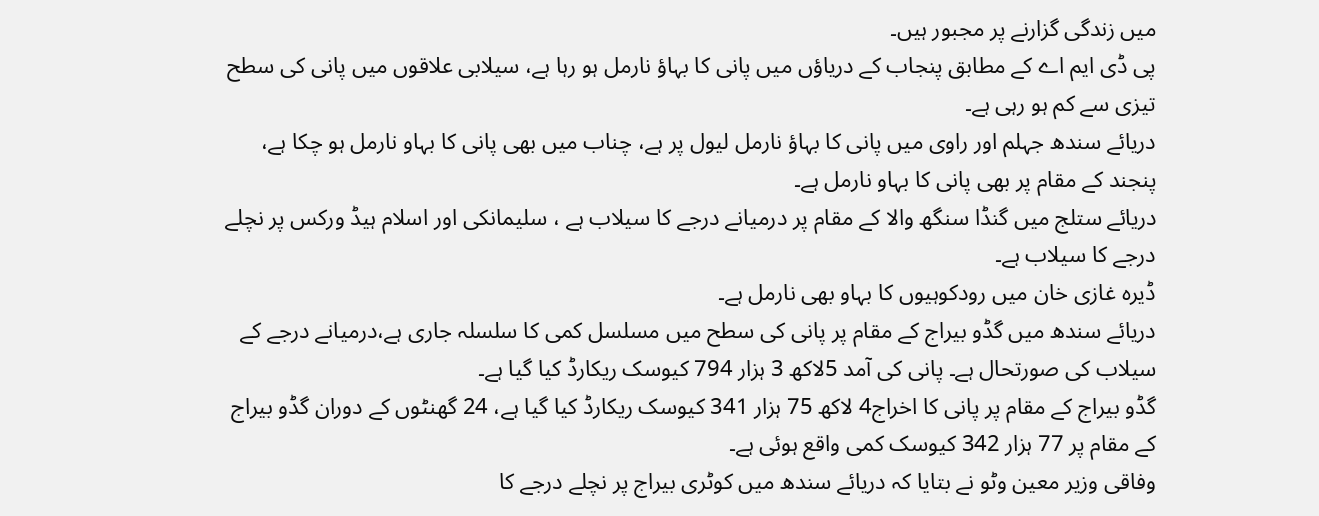میں زندگی گزارنے پر مجبور ہیں۔
پی ڈی ایم اے کے مطابق پنجاب کے دریاؤں میں پانی کا بہاؤ نارمل ہو رہا ہے، سیلابی علاقوں میں پانی کی سطح تیزی سے کم ہو رہی ہے۔
دریائے سندھ جہلم اور راوی میں پانی کا بہاؤ نارمل لیول پر ہے، چناب میں بھی پانی کا بہاو نارمل ہو چکا ہے، پنجند کے مقام پر بھی پانی کا بہاو نارمل ہے۔
دریائے ستلج میں گنڈا سنگھ والا کے مقام پر درمیانے درجے کا سیلاب ہے ، سلیمانکی اور اسلام ہیڈ ورکس پر نچلے درجے کا سیلاب ہے۔
ڈیرہ غازی خان میں رودکوہیوں کا بہاو بھی نارمل ہے۔
دریائے سندھ میں گڈو بیراج کے مقام پر پانی کی سطح میں مسلسل کمی کا سلسلہ جاری ہے،درمیانے درجے کے سیلاب کی صورتحال ہے۔ پانی کی آمد 5لاکھ 3 ہزار 794 کیوسک ریکارڈ کیا گیا ہے۔
گڈو بیراج کے مقام پر پانی کا اخراج4 لاکھ 75 ہزار 341 کیوسک ریکارڈ کیا گیا ہے، 24 گھنٹوں کے دوران گڈو بیراج کے مقام پر 77 ہزار 342 کیوسک کمی واقع ہوئی ہے۔
وفاقی وزیر معین وٹو نے بتایا کہ دریائے سندھ میں کوٹری بیراج پر نچلے درجے کا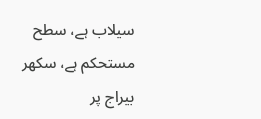سیلاب ہے، سطح مستحکم ہے، سکھر بیراج پر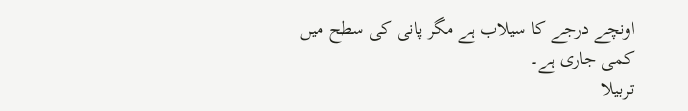اونچے درجے کا سیلاب ہے مگر پانی کی سطح میں کمی جاری ہے۔
تربیلا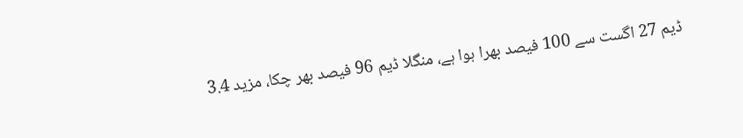ڈیم 27 اگست سے 100 فیصد بھرا ہوا ہے، منگلا ڈیم 96 فیصد بھر چکا، مزید 3.4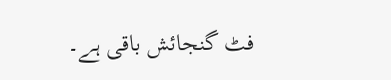فٹ گنجائش باقی ہے۔